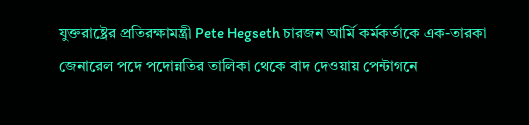যুক্তরাষ্ট্রের প্রতিরক্ষামন্ত্রী Pete Hegseth চারজন আর্মি কর্মকর্তাকে এক-তারকা জেনারেল পদে পদোন্নতির তালিকা থেকে বাদ দেওয়ায় পেন্টাগনে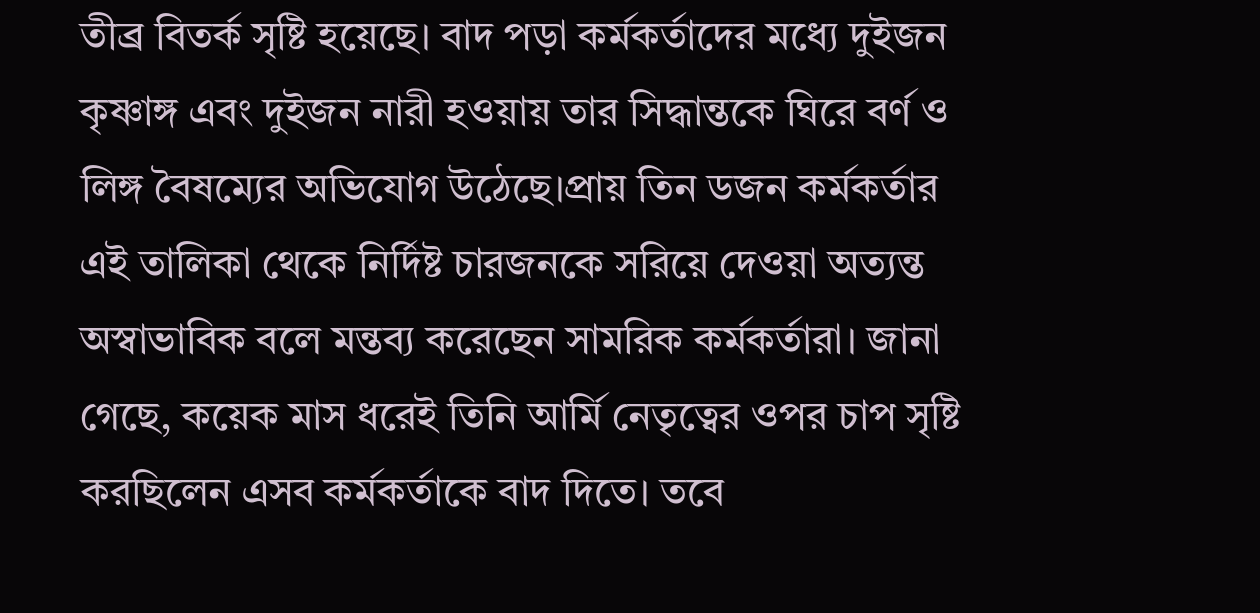তীব্র বিতর্ক সৃষ্টি হয়েছে। বাদ পড়া কর্মকর্তাদের মধ্যে দুইজন কৃষ্ণাঙ্গ এবং দুইজন নারী হওয়ায় তার সিদ্ধান্তকে ঘিরে বর্ণ ও লিঙ্গ বৈষম্যের অভিযোগ উঠেছে।প্রায় তিন ডজন কর্মকর্তার এই তালিকা থেকে নির্দিষ্ট চারজনকে সরিয়ে দেওয়া অত্যন্ত অস্বাভাবিক বলে মন্তব্য করেছেন সামরিক কর্মকর্তারা। জানা গেছে, কয়েক মাস ধরেই তিনি আর্মি নেতৃত্বের ওপর চাপ সৃষ্টি করছিলেন এসব কর্মকর্তাকে বাদ দিতে। তবে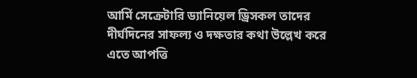আর্মি সেক্রেটারি ড্যানিয়েল ড্রিসকল তাদের দীর্ঘদিনের সাফল্য ও দক্ষতার কথা উল্লেখ করে এতে আপত্তি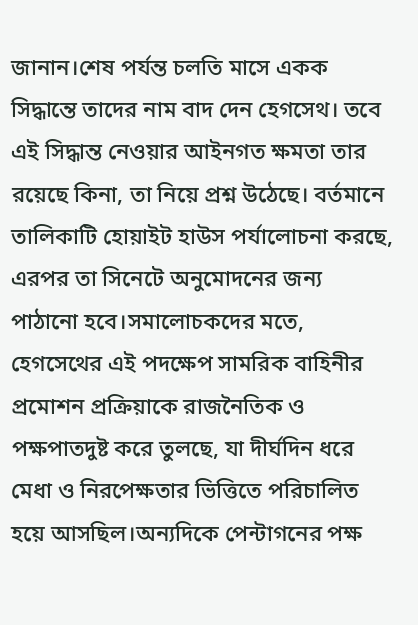জানান।শেষ পর্যন্ত চলতি মাসে একক সিদ্ধান্তে তাদের নাম বাদ দেন হেগসেথ। তবে এই সিদ্ধান্ত নেওয়ার আইনগত ক্ষমতা তার রয়েছে কিনা, তা নিয়ে প্রশ্ন উঠেছে। বর্তমানে তালিকাটি হোয়াইট হাউস পর্যালোচনা করছে, এরপর তা সিনেটে অনুমোদনের জন্য পাঠানো হবে।সমালোচকদের মতে, হেগসেথের এই পদক্ষেপ সামরিক বাহিনীর প্রমোশন প্রক্রিয়াকে রাজনৈতিক ও পক্ষপাতদুষ্ট করে তুলছে, যা দীর্ঘদিন ধরে মেধা ও নিরপেক্ষতার ভিত্তিতে পরিচালিত হয়ে আসছিল।অন্যদিকে পেন্টাগনের পক্ষ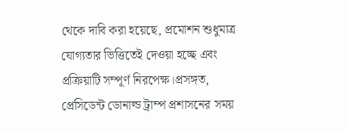থেকে দাবি করা হয়েছে, প্রমোশন শুধুমাত্র যোগ্যতার ভিত্তিতেই দেওয়া হচ্ছে এবং প্রক্রিয়াটি সম্পূর্ণ নিরপেক্ষ।প্রসঙ্গত, প্রেসিডেন্ট ডোনাল্ড ট্রাম্প প্রশাসনের সময়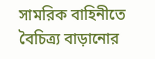সামরিক বাহিনীতে বৈচিত্র্য বাড়ানোর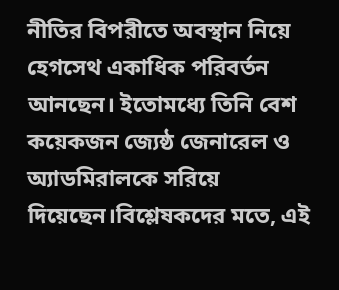নীতির বিপরীতে অবস্থান নিয়ে হেগসেথ একাধিক পরিবর্তন আনছেন। ইতোমধ্যে তিনি বেশ কয়েকজন জ্যেষ্ঠ জেনারেল ও অ্যাডমিরালকে সরিয়ে দিয়েছেন।বিশ্লেষকদের মতে, এই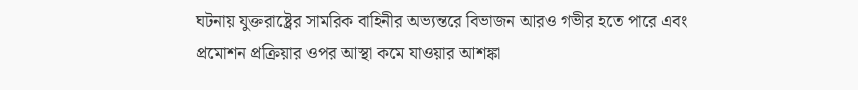ঘটনায় যুক্তরাষ্ট্রের সামরিক বাহিনীর অভ্যন্তরে বিভাজন আরও গভীর হতে পারে এবং প্রমোশন প্রক্রিয়ার ওপর আস্থা কমে যাওয়ার আশঙ্কা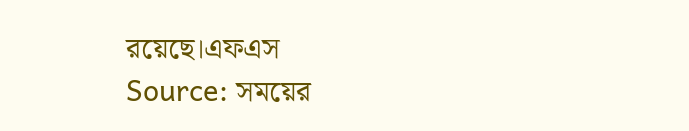রয়েছে।এফএস
Source: সময়ের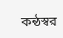কন্ঠস্বর